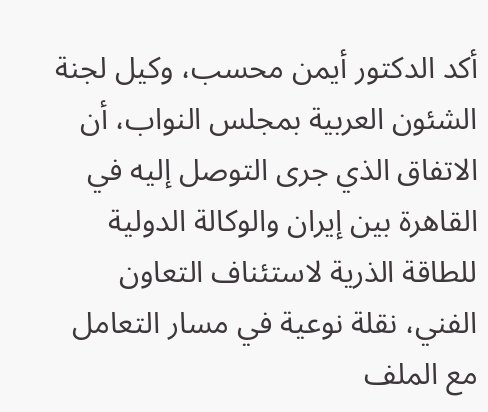أكد الدكتور أيمن محسب، وكيل لجنة الشئون العربية بمجلس النواب، أن الاتفاق الذي جرى التوصل إليه في القاهرة بين إيران والوكالة الدولية للطاقة الذرية لاستئناف التعاون الفني، نقلة نوعية في مسار التعامل مع الملف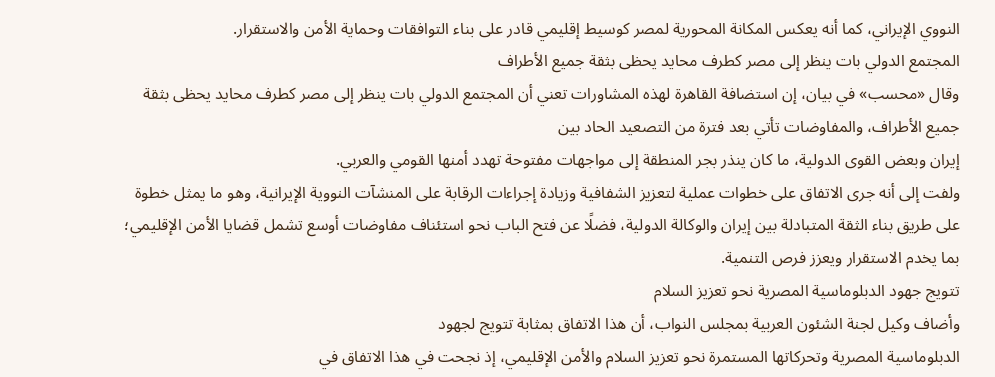النووي الإيراني، كما أنه يعكس المكانة المحورية لمصر كوسيط إقليمي قادر على بناء التوافقات وحماية الأمن والاستقرار.
المجتمع الدولي بات ينظر إلى مصر كطرف محايد يحظى بثقة جميع الأطراف
وقال «محسب» في بيان، إن استضافة القاهرة لهذه المشاورات تعني أن المجتمع الدولي بات ينظر إلى مصر كطرف محايد يحظى بثقة جميع الأطراف، والمفاوضات تأتي بعد فترة من التصعيد الحاد بين
إيران وبعض القوى الدولية، ما كان ينذر بجر المنطقة إلى مواجهات مفتوحة تهدد أمنها القومي والعربي.
ولفت إلى أنه جرى الاتفاق على خطوات عملية لتعزيز الشفافية وزيادة إجراءات الرقابة على المنشآت النووية الإيرانية، وهو ما يمثل خطوة على طريق بناء الثقة المتبادلة بين إيران والوكالة الدولية، فضلًا عن فتح الباب نحو استئناف مفاوضات أوسع تشمل قضايا الأمن الإقليمي؛ بما يخدم الاستقرار ويعزز فرص التنمية.
تتويج جهود الدبلوماسية المصرية نحو تعزيز السلام
وأضاف وكيل لجنة الشئون العربية بمجلس النواب، أن هذا الاتفاق بمثابة تتويج لجهود
الدبلوماسية المصرية وتحركاتها المستمرة نحو تعزيز السلام والأمن الإقليمي، إذ نجحت في هذا الاتفاق في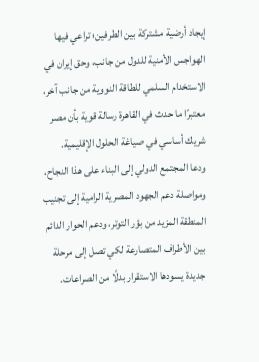إيجاد أرضية مشتركة بين الطرفين؛ تراعي فيها الهواجس الأمنية للدول من جانب، وحق إيران في الاستخدام السلمي للطاقة النووية من جانب آخر، معتبرًا ما حدث في القاهرة رسالة قوية بأن مصر شريك أساسي في صياغة الحلول الإقليمية.
ودعا المجتمع الدولي إلى البناء على هذا النجاح، ومواصلة دعم الجهود المصرية الرامية إلى تجنيب المنطقة المزيد من بؤر التوتر، ودعم الحوار الدائم بين الأطراف المتصارعة لكي تصل إلى مرحلة جديدة يسودها الاستقرار بدلًا من الصراعات.